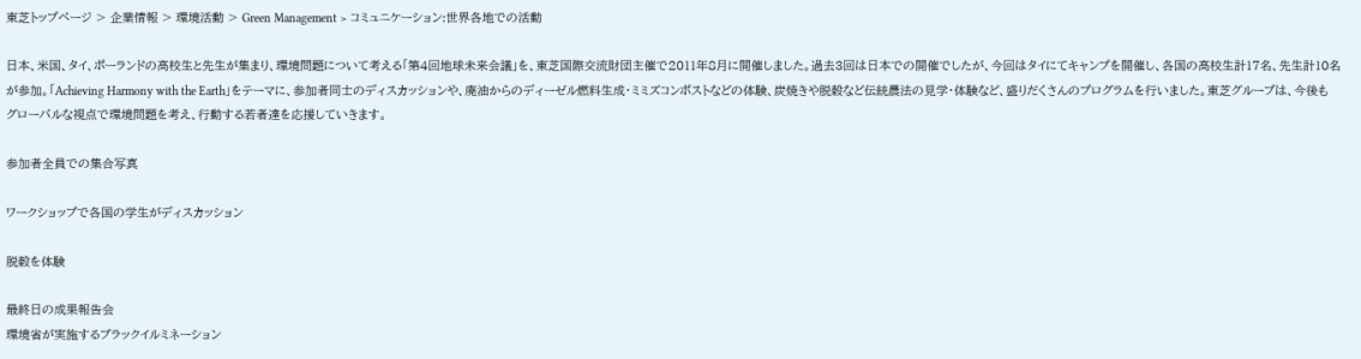東芝トップページ > 企業情報 > 環境活動 > Green Management > コミュニケーション:世界各地での活動

日本、米国、タイ、ポーランドの高校生と先生が集まり、環境問題について考える「第4回地球未来会議」を、東芝国際交流財団主催で2011年8月に開催しました。過去3回は日本での開催でしたが、今回はタイにてキャンプを開催し、各国の高校生計17名、先生計10名が参加。「Achieving Harmony with the Earth」をテーマに、参加者同士のディスカッションや、廃油からのディーゼル燃料生成・ミミズコンポストなどの体験、炭焼きや脱穀など伝統農法の見学・体験など、盛りだくさんのプログラムを行いました。東芝グループは、今後もグローバルな視点で環境問題を考え、行動する若者達を応援していきます。

参加者全員での集合写真

ワークショップで各国の学生がディスカッション

脱穀を体験

最終日の成果報告会
環境省が実施するブラックイルミネーション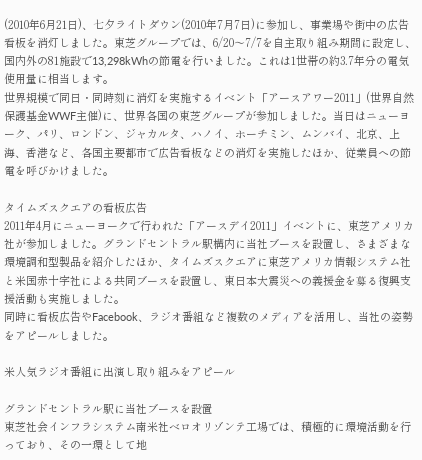(2010年6月21日)、七夕ライトダウン(2010年7月7日)に参加し、事業場や街中の広告看板を消灯しました。東芝グループでは、6/20〜7/7を自主取り組み期間に設定し、国内外の81施設で13,298kWhの節電を行いました。これは1世帯の約3.7年分の電気使用量に相当します。
世界規模で同日・同時刻に消灯を実施するイベント「アースアワー2011」(世界自然保護基金WWF主催)に、世界各国の東芝グループが参加しました。当日はニューヨーク、パリ、ロンドン、ジャカルタ、ハノイ、ホーチミン、ムンバイ、北京、上海、香港など、各国主要都市で広告看板などの消灯を実施したほか、従業員への節電を呼びかけました。

タイムズスクエアの看板広告
2011年4月にニューヨークで行われた「アースデイ2011」イベントに、東芝アメリカ社が参加しました。グランドセントラル駅構内に当社ブースを設置し、さまざまな環境調和型製品を紹介したほか、タイムズスクエアに東芝アメリカ情報システム社と米国赤十字社による共同ブースを設置し、東日本大震災への義援金を募る復興支援活動も実施しました。
同時に看板広告やFacebook、ラジオ番組など複数のメディアを活用し、当社の姿勢をアピールしました。

米人気ラジオ番組に出演し取り組みをアピール

グランドセントラル駅に当社ブースを設置
東芝社会インフラシステム南米社ベロオリゾンテ工場では、積極的に環境活動を行っており、その一環として地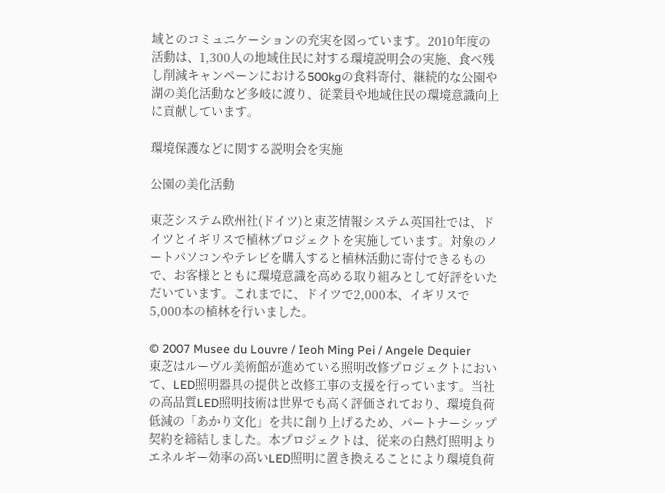域とのコミュニケーションの充実を図っています。2010年度の活動は、1,300人の地域住民に対する環境説明会の実施、食べ残し削減キャンペーンにおける500kgの食料寄付、継続的な公園や湖の美化活動など多岐に渡り、従業員や地域住民の環境意識向上に貢献しています。

環境保護などに関する説明会を実施

公園の美化活動

東芝システム欧州社(ドイツ)と東芝情報システム英国社では、ドイツとイギリスで植林プロジェクトを実施しています。対象のノートパソコンやテレビを購入すると植林活動に寄付できるもので、お客様とともに環境意識を高める取り組みとして好評をいただいています。これまでに、ドイツで2,000本、イギリスで5,000本の植林を行いました。

© 2007 Musee du Louvre / Ieoh Ming Pei / Angele Dequier
東芝はルーヴル美術館が進めている照明改修プロジェクトにおいて、LED照明器具の提供と改修工事の支援を行っています。当社の高品質LED照明技術は世界でも高く評価されており、環境負荷低減の「あかり文化」を共に創り上げるため、パートナーシップ契約を締結しました。本プロジェクトは、従来の白熱灯照明よりエネルギー効率の高いLED照明に置き換えることにより環境負荷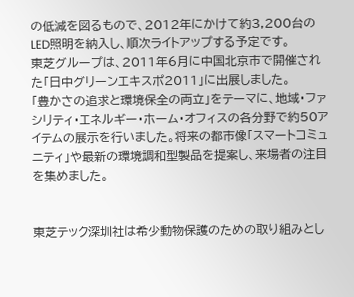の低減を図るもので、2012年にかけて約3,200台のLED照明を納入し、順次ライトアップする予定です。
東芝グループは、2011年6月に中国北京市で開催された「日中グリーンエキスポ2011」に出展しました。
「豊かさの追求と環境保全の両立」をテーマに、地域・ファシリティ・エネルギー・ホーム・オフィスの各分野で約50アイテムの展示を行いました。将来の都市像「スマートコミュニティ」や最新の環境調和型製品を提案し、来場者の注目を集めました。


東芝テック深圳社は希少動物保護のための取り組みとし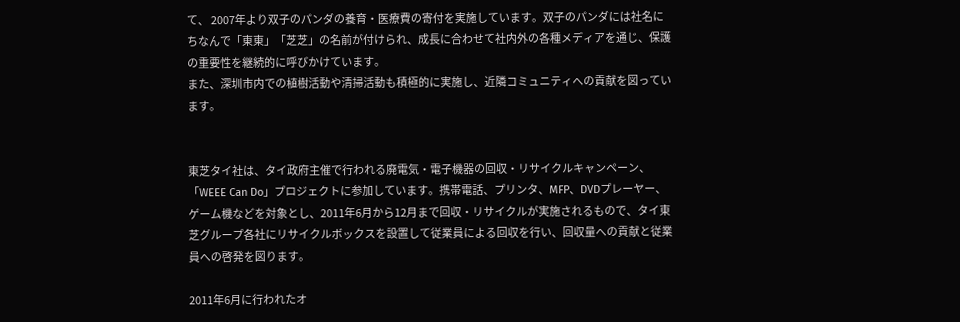て、 2007年より双子のパンダの養育・医療費の寄付を実施しています。双子のパンダには社名にちなんで「東東」「芝芝」の名前が付けられ、成長に合わせて社内外の各種メディアを通じ、保護の重要性を継続的に呼びかけています。
また、深圳市内での植樹活動や清掃活動も積極的に実施し、近隣コミュニティへの貢献を図っています。


東芝タイ社は、タイ政府主催で行われる廃電気・電子機器の回収・リサイクルキャンペーン、「WEEE Can Do」プロジェクトに参加しています。携帯電話、プリンタ、MFP、DVDプレーヤー、ゲーム機などを対象とし、2011年6月から12月まで回収・リサイクルが実施されるもので、タイ東芝グループ各社にリサイクルボックスを設置して従業員による回収を行い、回収量への貢献と従業員への啓発を図ります。

2011年6月に行われたオ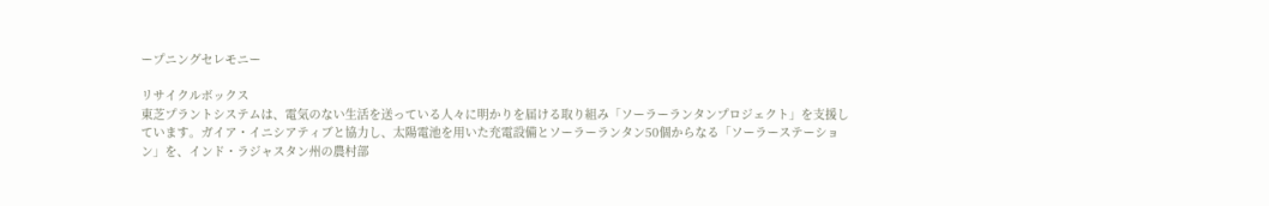ープニングセレモニー

リサイクルボックス
東芝プラントシステムは、電気のない生活を送っている人々に明かりを届ける取り組み「ソーラーランタンプロジェクト」を支援しています。ガイア・イニシアティブと協力し、太陽電池を用いた充電設備とソーラーランタン50個からなる「ソーラーステーション」を、インド・ラジャスタン州の農村部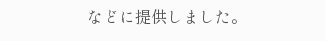などに提供しました。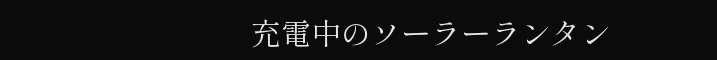充電中のソーラーランタン